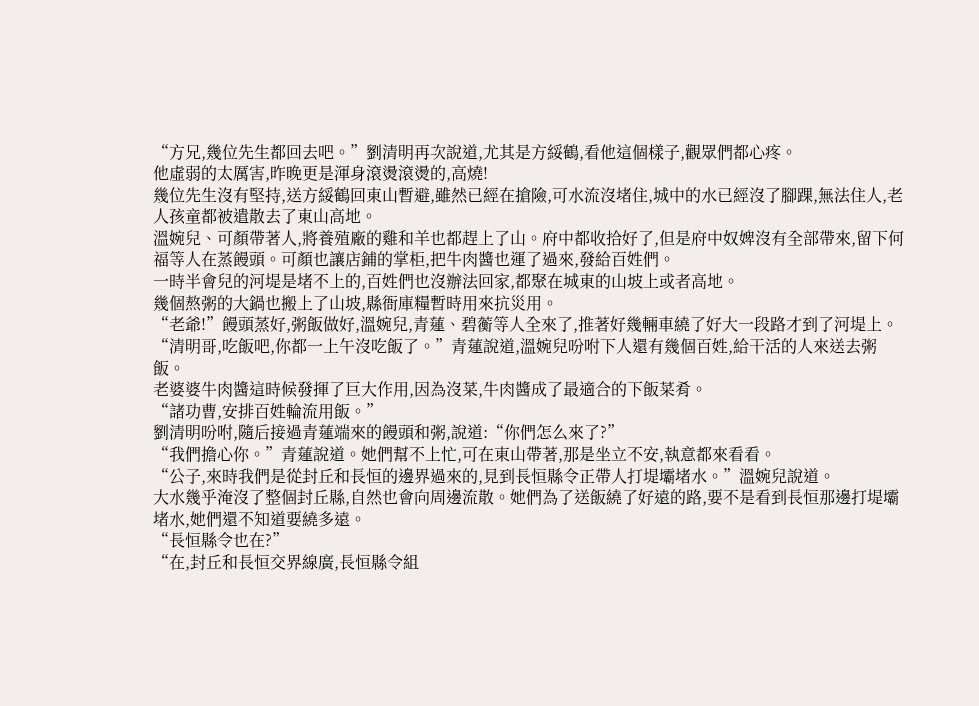“方兄,幾位先生都回去吧。”劉清明再次說道,尤其是方綏鶴,看他這個樣子,觀眾們都心疼。
他虛弱的太厲害,昨晚更是渾身滾燙滾燙的,高燒!
幾位先生沒有堅持,送方綏鶴回東山暫避,雖然已經在搶險,可水流沒堵住,城中的水已經沒了腳踝,無法住人,老人孩童都被遣散去了東山高地。
溫婉兒、可顏帶著人,將養殖廠的雞和羊也都趕上了山。府中都收拾好了,但是府中奴婢沒有全部帶來,留下何福等人在蒸饅頭。可顏也讓店鋪的掌柜,把牛肉醬也運了過來,發給百姓們。
一時半會兒的河堤是堵不上的,百姓們也沒辦法回家,都聚在城東的山坡上或者高地。
幾個熬粥的大鍋也搬上了山坡,縣衙庫糧暫時用來抗災用。
“老爺!”饅頭蒸好,粥飯做好,溫婉兒,青蓮、碧蘅等人全來了,推著好幾輛車繞了好大一段路才到了河堤上。
“清明哥,吃飯吧,你都一上午沒吃飯了。”青蓮說道,溫婉兒吩咐下人還有幾個百姓,給干活的人來送去粥飯。
老婆婆牛肉醬這時候發揮了巨大作用,因為沒菜,牛肉醬成了最適合的下飯菜肴。
“諸功曹,安排百姓輪流用飯。”
劉清明吩咐,隨后接過青蓮端來的饅頭和粥,說道:“你們怎么來了?”
“我們擔心你。”青蓮說道。她們幫不上忙,可在東山帶著,那是坐立不安,執意都來看看。
“公子,來時我們是從封丘和長恒的邊界過來的,見到長恒縣令正帶人打堤壩堵水。”溫婉兒說道。
大水幾乎淹沒了整個封丘縣,自然也會向周邊流散。她們為了送飯繞了好遠的路,要不是看到長恒那邊打堤壩堵水,她們還不知道要繞多遠。
“長恒縣令也在?”
“在,封丘和長恒交界線廣,長恒縣令組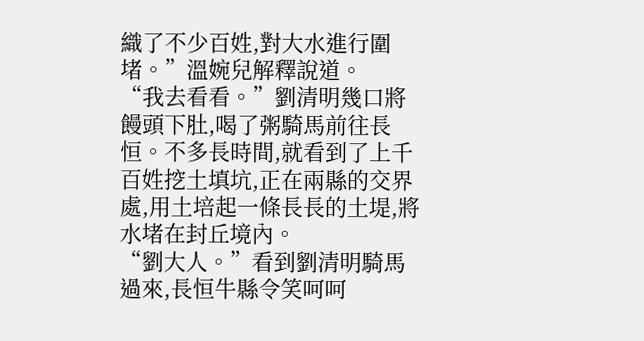織了不少百姓,對大水進行圍堵。”溫婉兒解釋說道。
“我去看看。”劉清明幾口將饅頭下肚,喝了粥騎馬前往長恒。不多長時間,就看到了上千百姓挖土填坑,正在兩縣的交界處,用土培起一條長長的土堤,將水堵在封丘境內。
“劉大人。”看到劉清明騎馬過來,長恒牛縣令笑呵呵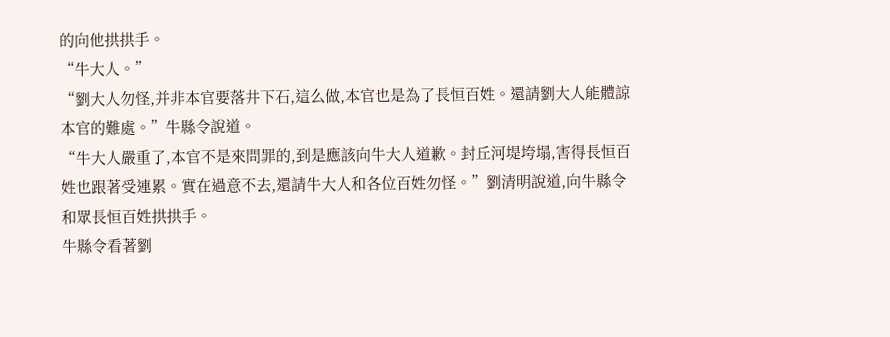的向他拱拱手。
“牛大人。”
“劉大人勿怪,并非本官要落井下石,這么做,本官也是為了長恒百姓。還請劉大人能體諒本官的難處。”牛縣令說道。
“牛大人嚴重了,本官不是來問罪的,到是應該向牛大人道歉。封丘河堤垮塌,害得長恒百姓也跟著受連累。實在過意不去,還請牛大人和各位百姓勿怪。”劉清明說道,向牛縣令和眾長恒百姓拱拱手。
牛縣令看著劉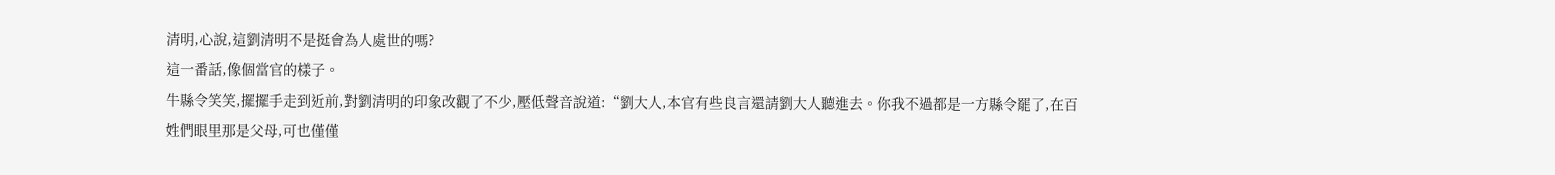清明,心說,這劉清明不是挺會為人處世的嗎?
這一番話,像個當官的樣子。
牛縣令笑笑,擺擺手走到近前,對劉清明的印象改觀了不少,壓低聲音說道:“劉大人,本官有些良言還請劉大人聽進去。你我不過都是一方縣令罷了,在百姓們眼里那是父母,可也僅僅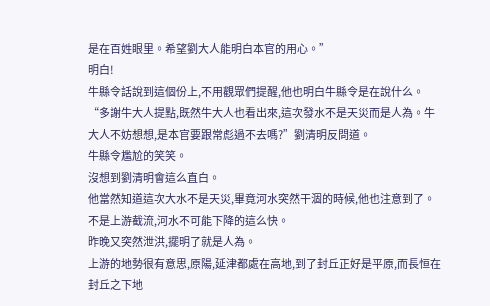是在百姓眼里。希望劉大人能明白本官的用心。”
明白!
牛縣令話說到這個份上,不用觀眾們提醒,他也明白牛縣令是在說什么。
“多謝牛大人提點,既然牛大人也看出來,這次發水不是天災而是人為。牛大人不妨想想,是本官要跟常彪過不去嗎?”劉清明反問道。
牛縣令尷尬的笑笑。
沒想到劉清明會這么直白。
他當然知道這次大水不是天災,畢竟河水突然干涸的時候,他也注意到了。不是上游截流,河水不可能下降的這么快。
昨晚又突然泄洪,擺明了就是人為。
上游的地勢很有意思,原陽,延津都處在高地,到了封丘正好是平原,而長恒在封丘之下地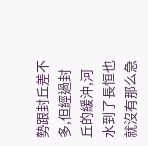勢跟封丘差不多,但經過封丘的緩沖,河水到了長恒也就沒有那么急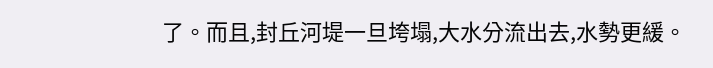了。而且,封丘河堤一旦垮塌,大水分流出去,水勢更緩。